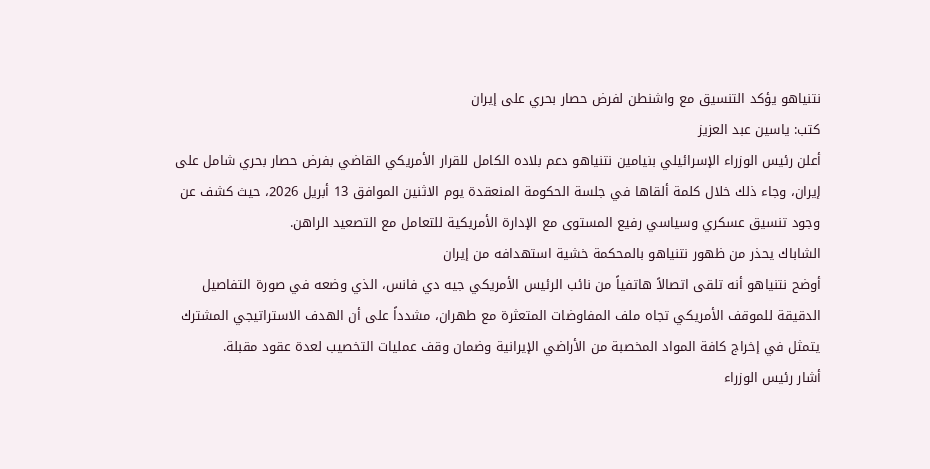نتنياهو يؤكد التنسيق مع واشنطن لفرض حصار بحري على إيران
كتب: ياسين عبد العزيز
أعلن رئيس الوزراء الإسرائيلي بنيامين نتنياهو دعم بلاده الكامل للقرار الأمريكي القاضي بفرض حصار بحري شامل على إيران، وجاء ذلك خلال كلمة ألقاها في جلسة الحكومة المنعقدة يوم الاثنين الموافق 13 أبريل 2026، حيث كشف عن وجود تنسيق عسكري وسياسي رفيع المستوى مع الإدارة الأمريكية للتعامل مع التصعيد الراهن.
الشاباك يحذر من ظهور نتنياهو بالمحكمة خشية استهدافه من إيران
أوضح نتنياهو أنه تلقى اتصالاً هاتفياً من نائب الرئيس الأمريكي جيه دي فانس، الذي وضعه في صورة التفاصيل الدقيقة للموقف الأمريكي تجاه ملف المفاوضات المتعثرة مع طهران، مشدداً على أن الهدف الاستراتيجي المشترك يتمثل في إخراج كافة المواد المخصبة من الأراضي الإيرانية وضمان وقف عمليات التخصيب لعدة عقود مقبلة.
أشار رئيس الوزراء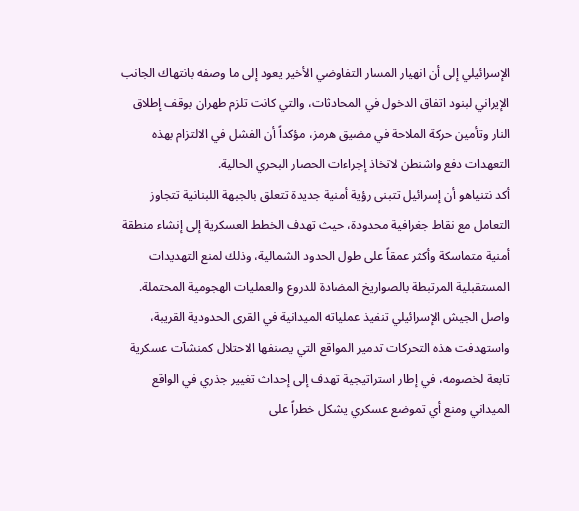الإسرائيلي إلى أن انهيار المسار التفاوضي الأخير يعود إلى ما وصفه بانتهاك الجانب الإيراني لبنود اتفاق الدخول في المحادثات، والتي كانت تلزم طهران بوقف إطلاق النار وتأمين حركة الملاحة في مضيق هرمز، مؤكداً أن الفشل في الالتزام بهذه التعهدات دفع واشنطن لاتخاذ إجراءات الحصار البحري الحالية.
أكد نتنياهو أن إسرائيل تتبنى رؤية أمنية جديدة تتعلق بالجبهة اللبنانية تتجاوز التعامل مع نقاط جغرافية محدودة، حيث تهدف الخطط العسكرية إلى إنشاء منطقة أمنية متماسكة وأكثر عمقاً على طول الحدود الشمالية، وذلك لمنع التهديدات المستقبلية المرتبطة بالصواريخ المضادة للدروع والعمليات الهجومية المحتملة.
واصل الجيش الإسرائيلي تنفيذ عملياته الميدانية في القرى الحدودية القريبة، واستهدفت هذه التحركات تدمير المواقع التي يصنفها الاحتلال كمنشآت عسكرية تابعة لخصومه، في إطار استراتيجية تهدف إلى إحداث تغيير جذري في الواقع الميداني ومنع أي تموضع عسكري يشكل خطراً على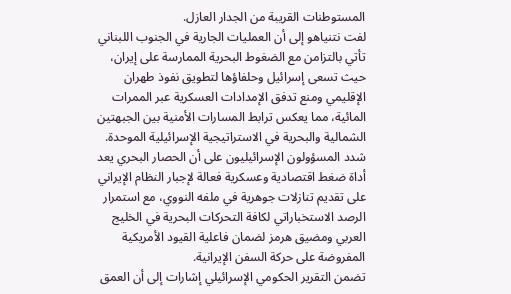المستوطنات القريبة من الجدار العازل.
لفت نتنياهو إلى أن العمليات الجارية في الجنوب اللبناني تأتي بالتزامن مع الضغوط البحرية الممارسة على إيران، حيث تسعى إسرائيل وحلفاؤها لتطويق نفوذ طهران الإقليمي ومنع تدفق الإمدادات العسكرية عبر الممرات المائية، مما يعكس ترابط المسارات الأمنية بين الجبهتين الشمالية والبحرية في الاستراتيجية الإسرائيلية الموحدة.
شدد المسؤولون الإسرائيليون على أن الحصار البحري يعد أداة ضغط اقتصادية وعسكرية فعالة لإجبار النظام الإيراني على تقديم تنازلات جوهرية في ملفه النووي، مع استمرار الرصد الاستخباراتي لكافة التحركات البحرية في الخليج العربي ومضيق هرمز لضمان فاعلية القيود الأمريكية المفروضة على حركة السفن الإيرانية.
تضمن التقرير الحكومي الإسرائيلي إشارات إلى أن العمق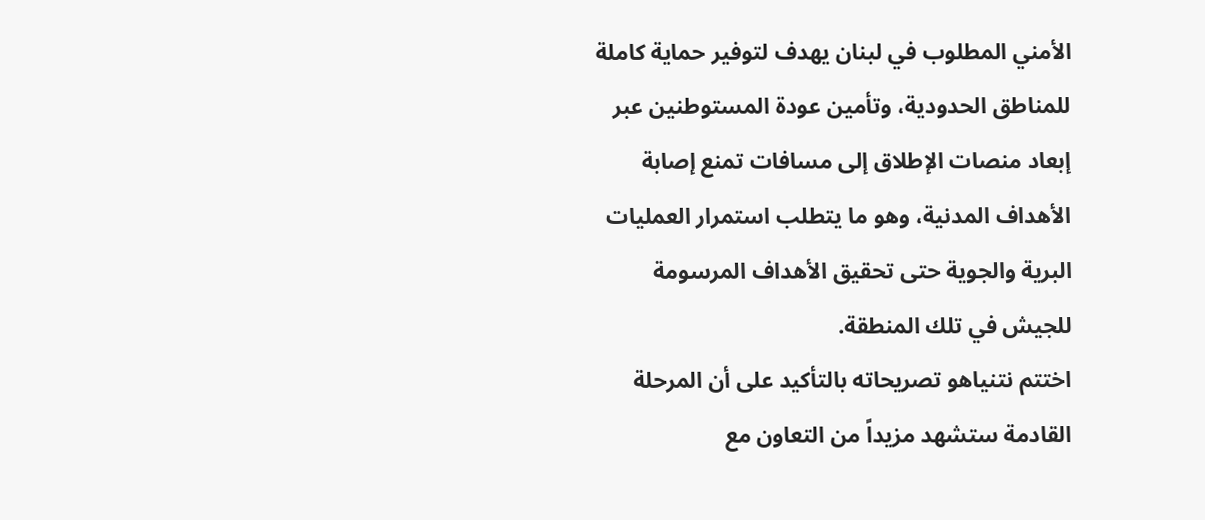الأمني المطلوب في لبنان يهدف لتوفير حماية كاملة للمناطق الحدودية، وتأمين عودة المستوطنين عبر إبعاد منصات الإطلاق إلى مسافات تمنع إصابة الأهداف المدنية، وهو ما يتطلب استمرار العمليات البرية والجوية حتى تحقيق الأهداف المرسومة للجيش في تلك المنطقة.
اختتم نتنياهو تصريحاته بالتأكيد على أن المرحلة القادمة ستشهد مزيداً من التعاون مع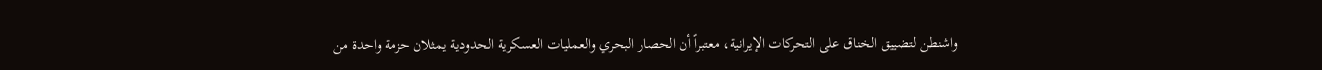واشنطن لتضييق الخناق على التحركات الإيرانية، معتبراً أن الحصار البحري والعمليات العسكرية الحدودية يمثلان حزمة واحدة من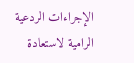الإجراءات الردعية الرامية لاستعادة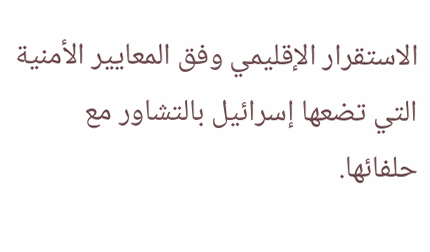الاستقرار الإقليمي وفق المعايير الأمنية التي تضعها إسرائيل بالتشاور مع حلفائها.